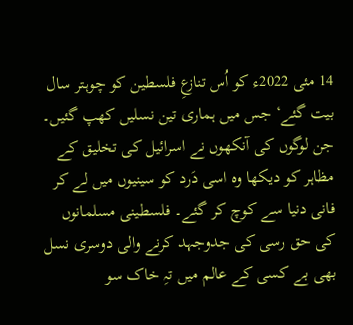14 مئی 2022ء کو اُس تنازعِ فلسطین کو چوہتر سال بیت گئے‘ جس میں ہماری تین نسلیں کھپ گئیں۔ جن لوگوں کی آنکھوں نے اسرائیل کی تخلیق کے مظاہر کو دیکھا وہ اسی دَرد کو سینیوں میں لے کر فانی دنیا سے کوچ کر گئے۔ فلسطینی مسلمانوں کی حق رسی کی جدوجہد کرنے والی دوسری نسل بھی بے کسی کے عالم میں تہِ خاک سو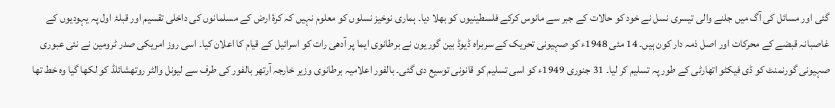گئی اور مسائل کی آگ میں جلنے والی تیسری نسل نے خود کو حالات کے جبر سے مانوس کرکے فلسطینیوں کو بھلا دیا۔ ہماری نوخیز نسلوں کو معلوم نہیں کہ کرۂ ارض کے مسلمانوں کی داخلی تقسیم اور قبلۂ اول پہ یہودیوں کے غاصبانہ قبضے کے محرکات اور اصل ذمہ دار کون ہیں۔ 14 مئی 1948ء کو صہیونی تحریک کے سربراہ ڈیوڈ بین گوریون نے برطانوی ایما پر آدھی رات کو اسرائیل کے قیام کا اعلان کیا۔ اسی روز امریکی صدر ٹرومین نے نئی عبوری صہیونی گورنمنٹ کو ڈی فیکٹو اتھارٹی کے طور پہ تسلیم کر لیا۔ 31 جنوری 1949ء کو اسی تسلیم کو قانونی توسیع دی گئی۔ بالفور اعلامیہ برطانوی وزیر خارجہ آرتھر بالفور کی طرف سے لیونل والٹر روتھشائلڈ کو لکھا گیا وہ خط تھا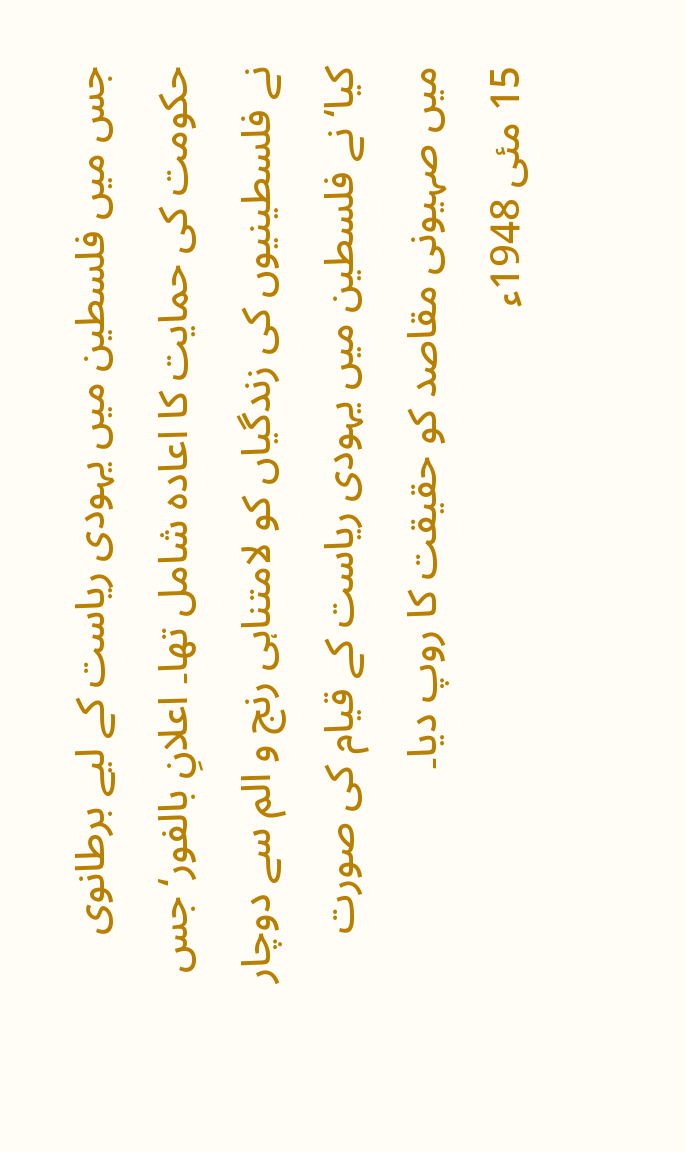جس میں فلسطین میں یہودی ریاست کے لیے برطانوی حکومت کی حمایت کا اعادہ شامل تھا۔ اعلانِ بالفور‘ جس نے فلسطینیوں کی زندگیاں کو لامتناہی رنج و الم سے دوچار کیا‘ نے فلسطین میں یہودی ریاست کے قیام کی صورت میں صہیونی مقاصد کو حقیقت کا روپ دیا۔
15 مئی 1948ء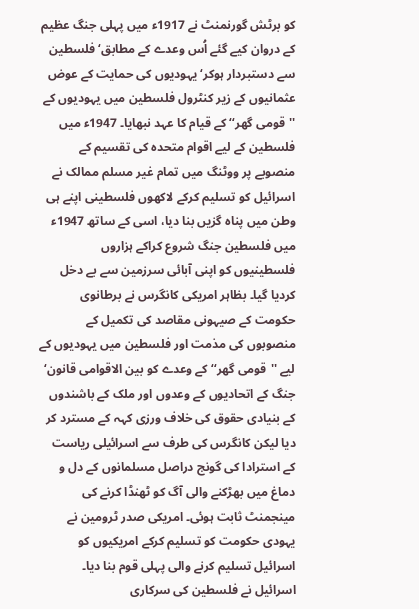کو برٹش گورنمنٹ نے 1917ء میں پہلی جنگ عظیم کے دروان کیے گئے اُس وعدے کے مطابق‘ فلسطین سے دستبردار ہوکر‘ یہودیوں کی حمایت کے عوض عثمانیوں کے زیر کنٹرول فلسطین میں یہودیوں کے ''قومی گھر‘‘ کے قیام کا عہد نبھایا۔ 1947ء میں فلسطین کے لیے اقوام متحدہ کی تقسیم کے منصوبے پر ووٹنگ میں تمام غیر مسلم ممالک نے اسرائیل کو تسلیم کرکے لاکھوں فلسطینی اپنے ہی وطن میں پناہ گزیں بنا دیا، اسی کے ساتھ 1947ء میں فلسطین جنگ شروع کراکے ہزاروں فلسطینیوں کو اپنی آبائی سرزمین سے بے دخل کردیا گیا۔ بظاہر امریکی کانگرس نے برطانوی حکومت کے صیہونی مقاصد کی تکمیل کے منصوبوں کی مذمت اور فلسطین میں یہودیوں کے لیے ''قومی گھر‘‘ کے وعدے کو بین الاقوامی قانون‘ جنگ کے اتحادیوں کے وعدوں اور ملک کے باشندوں کے بنیادی حقوق کی خلاف ورزی کہہ کے مسترد کر دیا لیکن کانگرس کی طرف سے اسرائیلی ریاست کے استرادا کی گونج دراصل مسلمانوں کے دل و دماغ میں بھڑکنے والی آگ کو ٹھنڈا کرنے کی مینجمنٹ ثابت ہوئی۔ امریکی صدر ٹرومین نے یہودی حکومت کو تسلیم کرکے امریکیوں کو اسرائیل تسلیم کرنے والی پہلی قوم بنا دیا۔ اسرائیل نے فلسطین کی سرکاری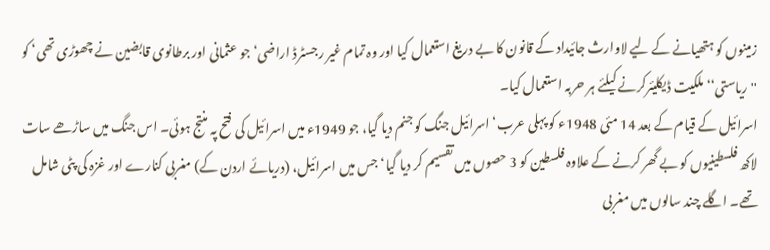زمینوں کو ہتھیانے کے لیے لاوارث جائیداد کے قانون کا بے دریغ استعمال کیا اور وہ تمام غیر رجسٹرڈ اراضی‘ جو عثمانی اور برطانوی قابضین نے چھوڑی تھی‘ کو ''ریاستی‘‘ ملکیت ڈیکلیئرکرنے کیلئے ہر حربہ استعمال کیا۔
اسرائیل کے قیام کے بعد 14 مئی 1948ء کو پہلی عرب‘ اسرائیل جنگ کو جنم دیا گیا، جو 1949ء میں اسرائیل کی فتح پہ منتج ہوئی۔ اس جنگ میں ساڑھے سات لاکھ فلسطینیوں کو بے گھر کرنے کے علاوہ فلسطین کو 3 حصوں میں تقسیم کر دیا گیا‘ جس میں اسرائیل، (دریائے اردن کے) مغربی کنارے اور غزہ کی پٹی شامل تھے۔ اگلے چند سالوں میں مغربی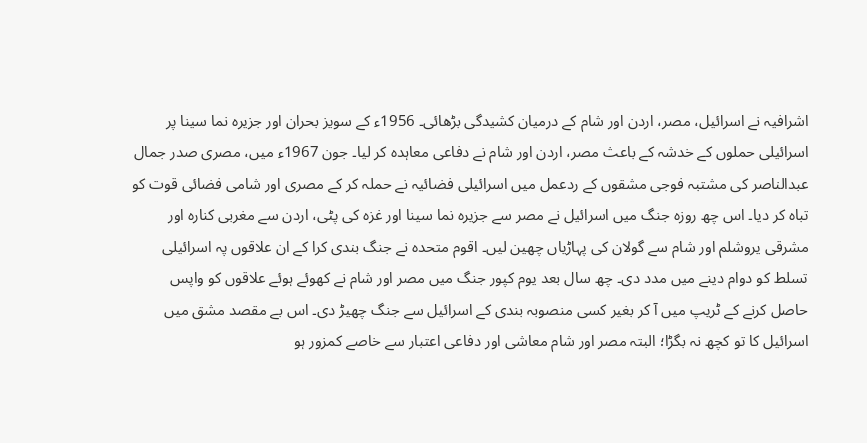اشرافیہ نے اسرائیل، مصر، اردن اور شام کے درمیان کشیدگی بڑھائی۔ 1956ء کے سویز بحران اور جزیرہ نما سینا پر اسرائیلی حملوں کے خدشہ کے باعث مصر، اردن اور شام نے دفاعی معاہدہ کر لیا۔ جون 1967ء میں، مصری صدر جمال عبدالناصر کی مشتبہ فوجی مشقوں کے ردعمل میں اسرائیلی فضائیہ نے حملہ کر کے مصری اور شامی فضائی قوت کو تباہ کر دیا۔ اس چھ روزہ جنگ میں اسرائیل نے مصر سے جزیرہ نما سینا اور غزہ کی پٹی، اردن سے مغربی کنارہ اور مشرقی یروشلم اور شام سے گولان کی پہاڑیاں چھین لیں۔ اقوم متحدہ نے جنگ بندی کرا کے ان علاقوں پہ اسرائیلی تسلط کو دوام دینے میں مدد دی۔ چھ سال بعد یوم کپور جنگ میں مصر اور شام نے کھوئے ہوئے علاقوں کو واپس حاصل کرنے کے ٹریپ میں آ کر بغیر کسی منصوبہ بندی کے اسرائیل سے جنگ چھیڑ دی۔ اس بے مقصد مشق میں اسرائیل کا تو کچھ نہ بگڑا؛ البتہ مصر اور شام معاشی اور دفاعی اعتبار سے خاصے کمزور ہو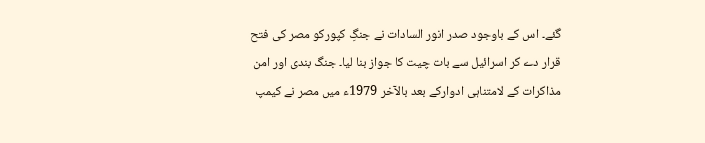گئے۔ اس کے باوجود صدر انور السادات نے جنگِ کپورکو مصر کی فتح قرار دے کر اسرائیل سے بات چیت کا جواز بنا لیا۔ جنگ بندی اور امن مذاکرات کے لامتناہی ادوارکے بعد بالآخر 1979ء میں مصر نے کیمپ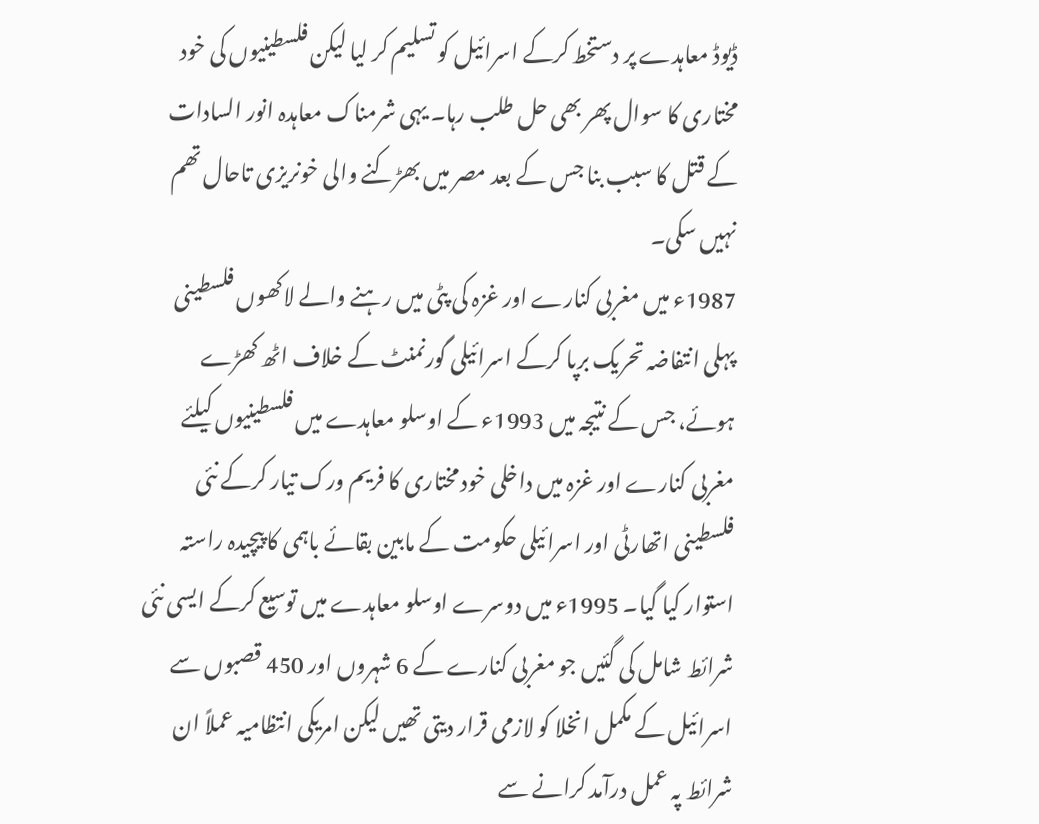ڈیوڈ معاہدے پر دستخط کرکے اسرائیل کو تسلیم کر لیا لیکن فلسطینیوں کی خود مختاری کا سوال پھر بھی حل طلب رہا۔ یہی شرمناک معاہدہ انور السادات کے قتل کا سبب بنا جس کے بعد مصر میں بھڑکنے والی خونریزی تاحال تھم نہیں سکی۔
1987ء میں مغربی کنارے اور غزہ کی پٹی میں رہنے والے لاکھوں فلسطینی پہلی انتفاضہ تحریک برپا کرکے اسرائیلی گورنمنٹ کے خلاف اٹھ کھڑے ہوئے، جس کے نتیجہ میں 1993ء کے اوسلو معاہدے میں فلسطینیوں کیلئے مغربی کنارے اور غزہ میں داخلی خود مختاری کا فریم ورک تیار کرکے نئی فلسطینی اتھارٹی اور اسرائیلی حکومت کے مابین بقائے باہمی کا پیچیدہ راستہ استوار کیا گیا۔ 1995ء میں دوسرے اوسلو معاہدے میں توسیع کرکے ایسی نئی شرائط شامل کی گئیں جو مغربی کنارے کے 6 شہروں اور 450 قصبوں سے اسرائیل کے مکمل انخلا کو لازمی قرار دیتی تھیں لیکن امریکی انتظامیہ عملاً ان شرائط پہ عمل درآمد کرانے سے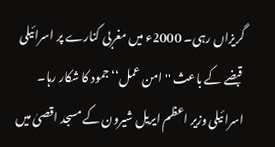گریزاں رہی۔ 2000ء میں مغربی کنارے پر اسرائیلی قبضے کے باعث ''امن عمل‘‘جمود کا شکار رہا۔ اسرائیلی وزیر اعظم ایریل شیرون کے مسجد اقصیٰ میں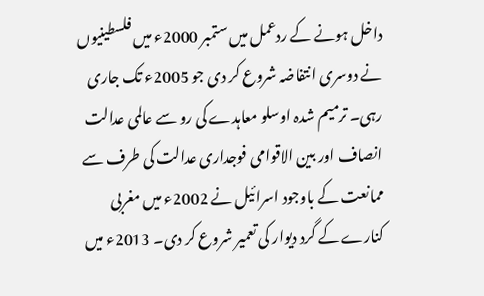داخل ہونے کے ردعمل میں ستمبر 2000ء میں فلسطینیوں نے دوسری انتفاضہ شروع کر دی جو 2005ء تک جاری رہی۔ ترمیم شدہ اوسلو معاہدے کی رو سے عالمی عدالت انصاف اور بین الاقوامی فوجداری عدالت کی طرف سے ممانعت کے باوجود اسرائیل نے 2002ء میں مغربی کنارے کے گرد دیوار کی تعمیر شروع کر دی۔ 2013ء میں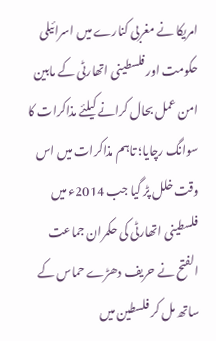امریکا نے مغربی کنارے میں اسرائیلی حکومت اور فلسطینی اتھارٹی کے مابین امن عمل بحال کرانے کیلئے مذاکرات کا سوانگ رچایا؛ تاہم مذاکرات میں اس وقت خلل پڑ گیا جب 2014ء میں فلسطینی اتھارٹی کی حکمران جماعت الفتح نے حریف دھڑے حماس کے ساتھ مل کر فلسطین میں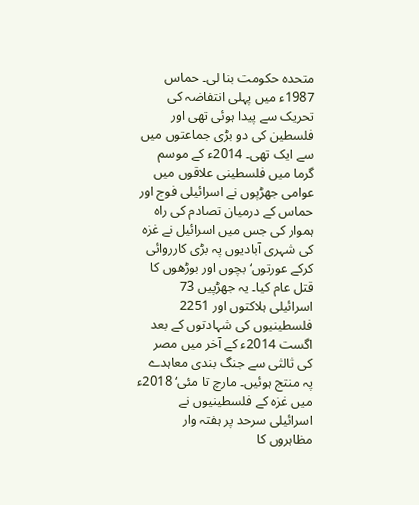متحدہ حکومت بنا لی۔ حماس 1987ء میں پہلی انتفاضہ کی تحریک سے پیدا ہوئی تھی اور فلسطین کی دو بڑی جماعتوں میں سے ایک تھی۔ 2014ء کے موسم گرما میں فلسطینی علاقوں میں عوامی جھڑپوں نے اسرائیلی فوج اور حماس کے درمیان تصادم کی راہ ہموار کی جس میں اسرائیل نے غزہ کی شہری آبادیوں پہ بڑی کارروائی کرکے عورتوں‘ بچوں اور بوڑھوں کا قتل عام کیا۔ یہ جھڑپیں 73 اسرائیلی ہلاکتوں اور 2251 فلسطینیوں کی شہادتوں کے بعد اگست 2014ء کے آخر میں مصر کی ثالثی سے جنگ بندی معاہدے پہ منتج ہوئیں۔ مارچ تا مئی‘ 2018ء میں غزہ کے فلسطینیوں نے اسرائیلی سرحد پر ہفتہ وار مظاہروں کا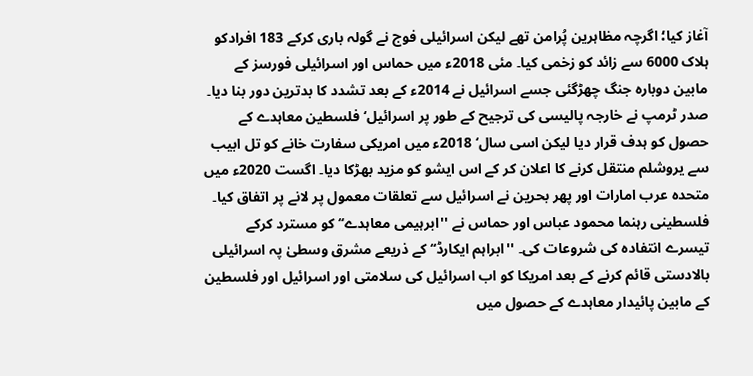آغاز کیا؛ اگرچہ مظاہرین پُرامن تھے لیکن اسرائیلی فوج نے گولہ باری کرکے 183 افرادکو ہلاک 6000 سے زائد کو زخمی کیا۔ مئی 2018ء میں حماس اور اسرائیلی فورسز کے مابین دوبارہ جنگ چھڑگئی جسے اسرائیل نے 2014ء کے بعد تشدد کا بدترین دور بنا دیا۔ صدر ٹرمپ نے خارجہ پالیسی کی ترجیح کے طور پر اسرائیل‘ فلسطین معاہدے کے حصول کو ہدف قرار دیا لیکن اسی سال‘ 2018ء میں امریکی سفارت خانے کو تل ابیب سے یروشلم منتقل کرنے کا اعلان کر کے اس ایشو کو مزید بھڑکا دیا۔ اگست 2020ء میں متحدہ عرب امارات اور پھر بحرین نے اسرائیل سے تعلقات معمول پر لانے پر اتفاق کیا۔ فلسطینی رہنما محمود عباس اور حماس نے ''ابرہیمی معاہدے‘‘ کو مسترد کرکے تیسرے انتفادہ کی شروعات کی۔ ''ابراہم ایکارڈ‘‘ کے ذریعے مشرق وسطیٰ پہ اسرائیلی بالادستی قائم کرنے کے بعد امریکا کو اب اسرائیل کی سلامتی اور اسرائیل اور فلسطین کے مابین پائیدار معاہدے کے حصول میں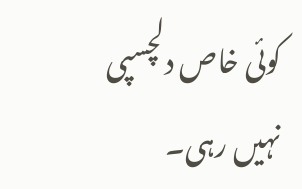کوئی خاص دلچسپی نہیں رہی۔